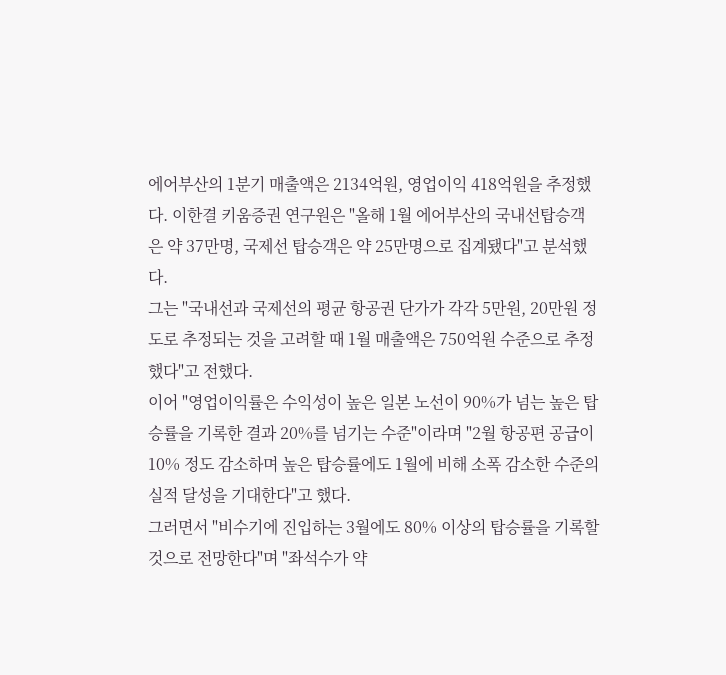에어부산의 1분기 매출액은 2134억원, 영업이익 418억원을 추정했다. 이한결 키움증권 연구원은 "올해 1월 에어부산의 국내선탑승객은 약 37만명, 국제선 탑승객은 약 25만명으로 집계됐다"고 분석했다.
그는 "국내선과 국제선의 평균 항공권 단가가 각각 5만원, 20만원 정도로 추정되는 것을 고려할 때 1월 매출액은 750억원 수준으로 추정했다"고 전했다.
이어 "영업이익률은 수익성이 높은 일본 노선이 90%가 넘는 높은 탑승률을 기록한 결과 20%를 넘기는 수준"이라며 "2월 항공편 공급이 10% 정도 감소하며 높은 탑승률에도 1월에 비해 소폭 감소한 수준의 실적 달성을 기대한다"고 했다.
그러면서 "비수기에 진입하는 3월에도 80% 이상의 탑승률을 기록할 것으로 전망한다"며 "좌석수가 약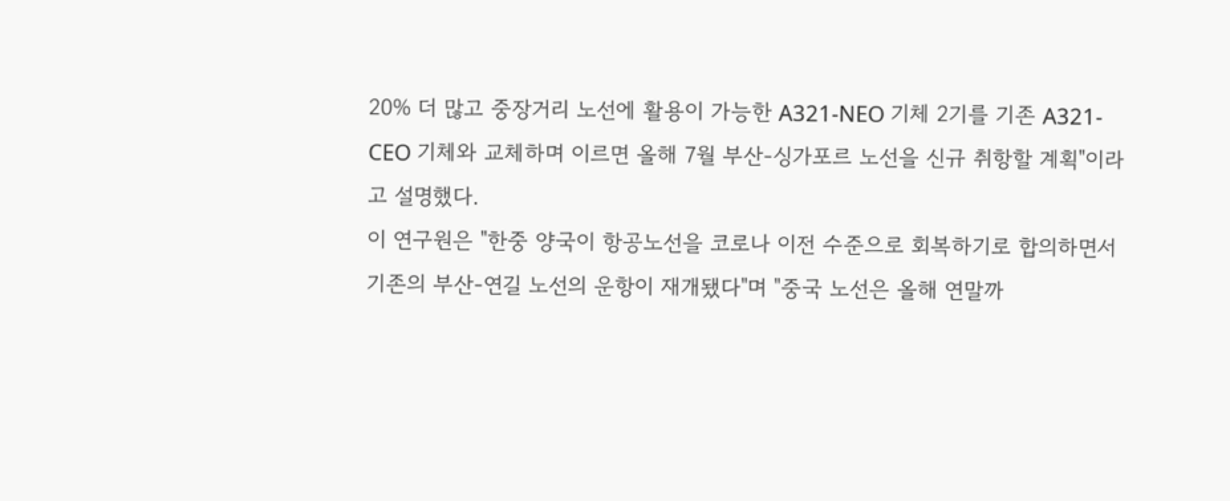20% 더 많고 중장거리 노선에 활용이 가능한 A321-NEO 기체 2기를 기존 A321-CEO 기체와 교체하며 이르면 올해 7월 부산-싱가포르 노선을 신규 취항할 계획"이라고 설명했다.
이 연구원은 "한중 양국이 항공노선을 코로나 이전 수준으로 회복하기로 합의하면서 기존의 부산-연길 노선의 운항이 재개됐다"며 "중국 노선은 올해 연말까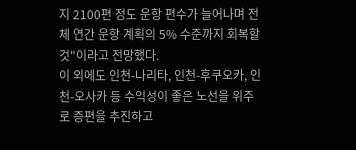지 2100편 정도 운항 편수가 늘어나며 전체 연간 운항 계획의 5% 수준까지 회복할 것"이라고 전망했다.
이 외에도 인천-나리타, 인천-후쿠오카, 인천-오사카 등 수익성이 좋은 노선을 위주로 증편을 추진하고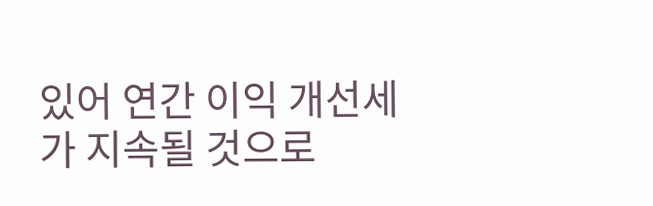있어 연간 이익 개선세가 지속될 것으로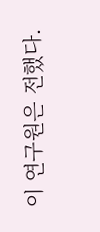이 연구원은 전했다.